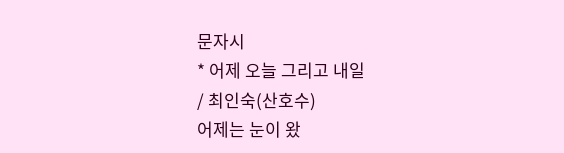문자시
* 어제 오늘 그리고 내일
/ 최인숙(산호수)
어제는 눈이 왔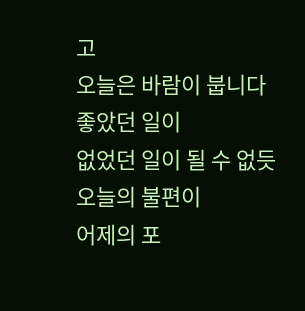고
오늘은 바람이 붑니다
좋았던 일이
없었던 일이 될 수 없듯
오늘의 불편이
어제의 포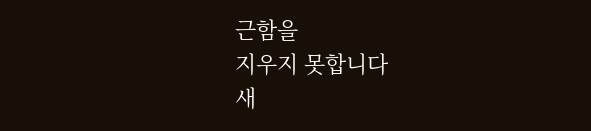근함을
지우지 못합니다
새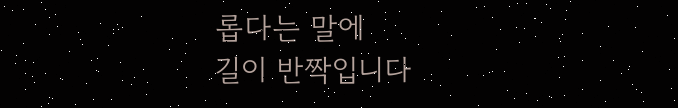롭다는 말에
길이 반짝입니다